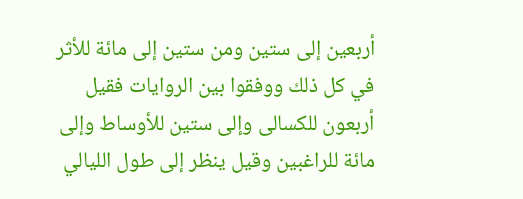أربعين إلى ستين ومن ستين إلى مائة للأثر في كل ذلك ووفقوا بين الروايات فقيل أربعون للكسالى وإلى ستين للأوساط وإلى مائة للراغبين وقيل ينظر إلى طول الليالي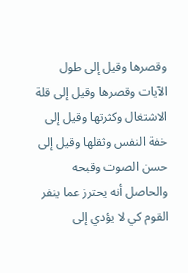وقصرها وقيل إلى طول الآيات وقصرها وقيل إلى قلة الاشتغال وكثرتها وقيل إلى خفة النفس وثقلها وقيل إلى حسن الصوت وقبحه والحاصل أنه يحترز عما ينفر القوم كي لا يؤدي إلى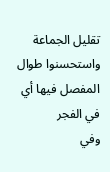تقليل الجماعة واستحسنوا طوال المفصل فيها أي في الفجر
وفي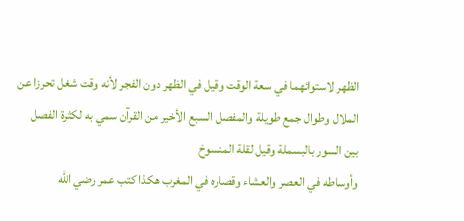الظهر لاستوائهما في سعة الوقت وقيل في الظهر دون الفجر لأنه وقت شغل تحرزا عن الملال وطوال جمع طويلة والمفصل السبع الأخير من القرآن سمي به لكثرة الفصل بين السور بالبسملة وقيل لقلة المنسوخ
وأوساطه في العصر والعشاء وقصاره في المغرب هكذا كتب عمر رضي الله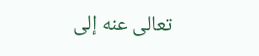تعالى عنه إلى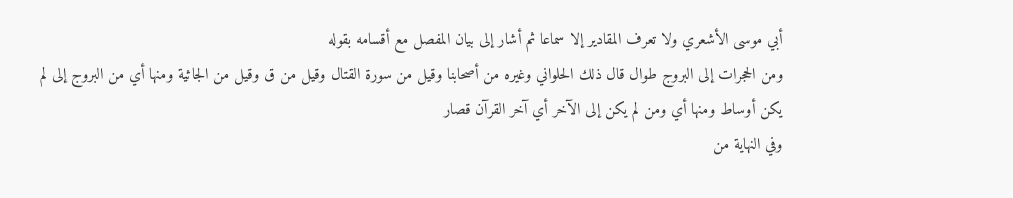أبي موسى الأشعري ولا تعرف المقادير إلا سماعا ثم أشار إلى بيان المفصل مع أقسامه بقوله
ومن الحجرات إلى البروج طوال قال ذلك الحلواني وغيره من أصحابنا وقيل من سورة القتال وقيل من ق وقيل من الجاثية ومنها أي من البروج إلى لم يكن أوساط ومنها أي ومن لم يكن إلى الآخر أي آخر القرآن قصار
وفي النهاية من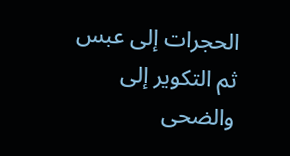الحجرات إلى عبس ثم التكوير إلى والضحى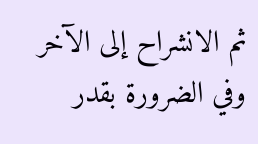ثم الانشراح إلى الآخر وفي الضرورة بقدر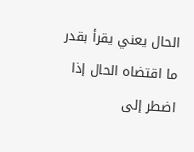الحال يعني يقرأ بقدر ما اقتضاه الحال إذا اضطر إلى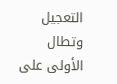التعجيل
وتطال الأولى على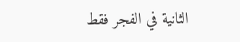الثانية في الفجر فقط